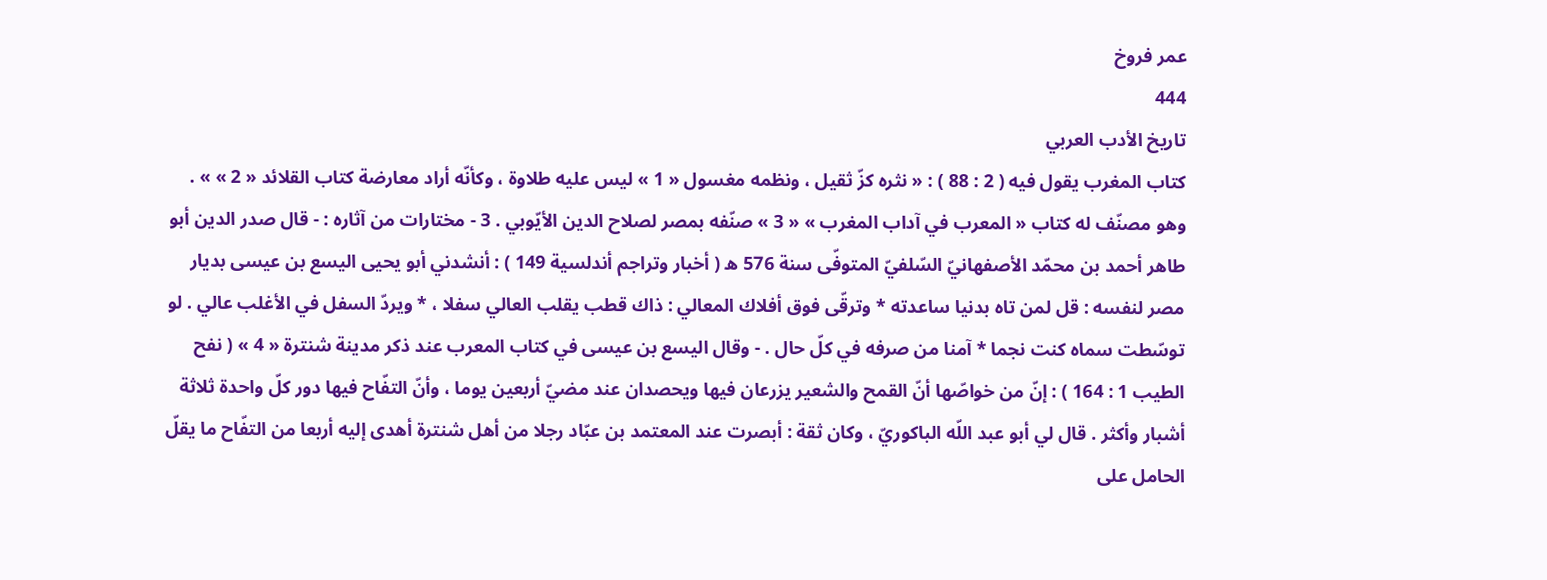عمر فروخ
444
تاريخ الأدب العربي
كتاب المغرب يقول فيه ( 2 : 88 ) : « نثره كزّ ثقيل ، ونظمه مغسول « 1 » ليس عليه طلاوة ، وكأنّه أراد معارضة كتاب القلائد « 2 » » . وهو مصنّف له كتاب « المعرب في آداب المغرب » « 3 » صنّفه بمصر لصلاح الدين الأيّوبي . 3 - مختارات من آثاره : - قال صدر الدين أبو طاهر أحمد بن محمّد الأصفهانيّ السّلفيّ المتوفّى سنة 576 ه ( أخبار وتراجم أندلسية 149 ) : أنشدني أبو يحيى اليسع بن عيسى بديار مصر لنفسه : قل لمن تاه بدنيا ساعدته * وترقّى فوق أفلاك المعالي : ذاك قطب يقلب العالي سفلا ، * ويردّ السفل في الأغلب عالي . لو توسّطت سماه كنت نجما * آمنا من صرفه في كلّ حال . - وقال اليسع بن عيسى في كتاب المعرب عند ذكر مدينة شنترة « 4 » ( نفح الطيب 1 : 164 ) : إنّ من خواصّها أنّ القمح والشعير يزرعان فيها ويحصدان عند مضيّ أربعين يوما ، وأنّ التفّاح فيها دور كلّ واحدة ثلاثة أشبار وأكثر . قال لي أبو عبد اللّه الباكوريّ ، وكان ثقة : أبصرت عند المعتمد بن عبّاد رجلا من أهل شنترة أهدى إليه أربعا من التفّاح ما يقلّ الحامل على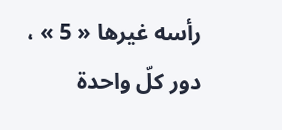رأسه غيرها « 5 » ، دور كلّ واحدة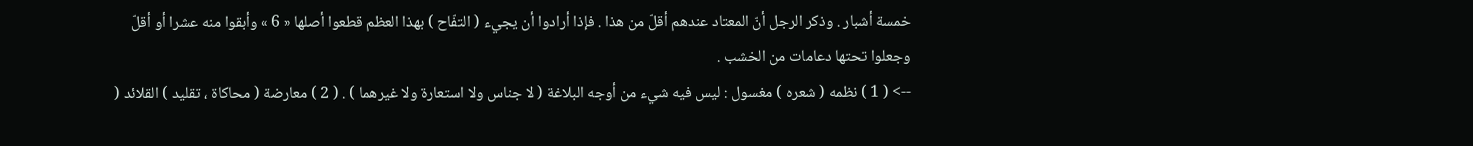خمسة أشبار . وذكر الرجل أنّ المعتاد عندهم أقلّ من هذا . فإذا أرادوا أن يجيء ( التفّاح ) بهذا العظم قطعوا أصلها « 6 » وأبقوا منه عشرا أو أقلّ وجعلوا تحتها دعامات من الخشب .
--> ( 1 ) نظمه ( شعره ) مغسول : ليس فيه شيء من أوجه البلاغة ( لا جناس ولا استعارة ولا غيرهما ) . ( 2 ) معارضة ( محاكاة ، تقليد ) القلائد (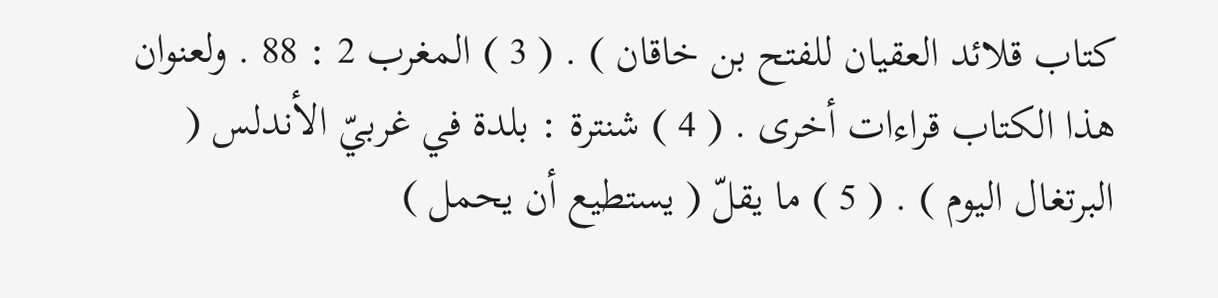كتاب قلائد العقيان للفتح بن خاقان ) . ( 3 ) المغرب 2 : 88 . ولعنوان هذا الكتاب قراءات أخرى . ( 4 ) شنترة : بلدة في غربيّ الأندلس ( البرتغال اليوم ) . ( 5 ) ما يقلّ ( يستطيع أن يحمل )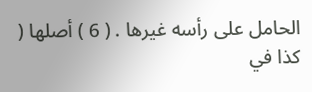الحامل على رأسه غيرها . ( 6 ) أصلها ( كذا في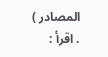المصادر ) . اقرأ :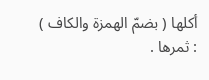أكلها ( بضمّ الهمزة والكاف ) : ثمرها .